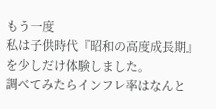もう一度
私は子供時代『昭和の高度成長期』を少しだけ体験しました。
調べてみたらインフレ率はなんと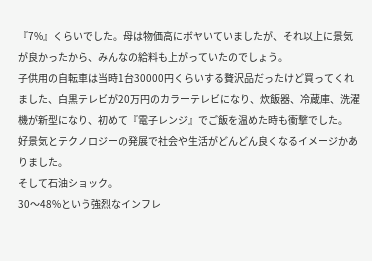『7%』くらいでした。母は物価高にボヤいていましたが、それ以上に景気が良かったから、みんなの給料も上がっていたのでしょう。
子供用の自転車は当時1台30000円くらいする贅沢品だったけど買ってくれました、白黒テレビが20万円のカラーテレビになり、炊飯器、冷蔵庫、洗濯機が新型になり、初めて『電子レンジ』でご飯を温めた時も衝撃でした。
好景気とテクノロジーの発展で社会や生活がどんどん良くなるイメージかありました。
そして石油ショック。
30〜48%という強烈なインフレ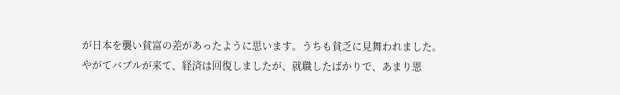が日本を襲い貧富の差があったように思います。うちも貧乏に見舞われました。
やがてバブルが来て、経済は回復しましたが、就職したばかりで、あまり恩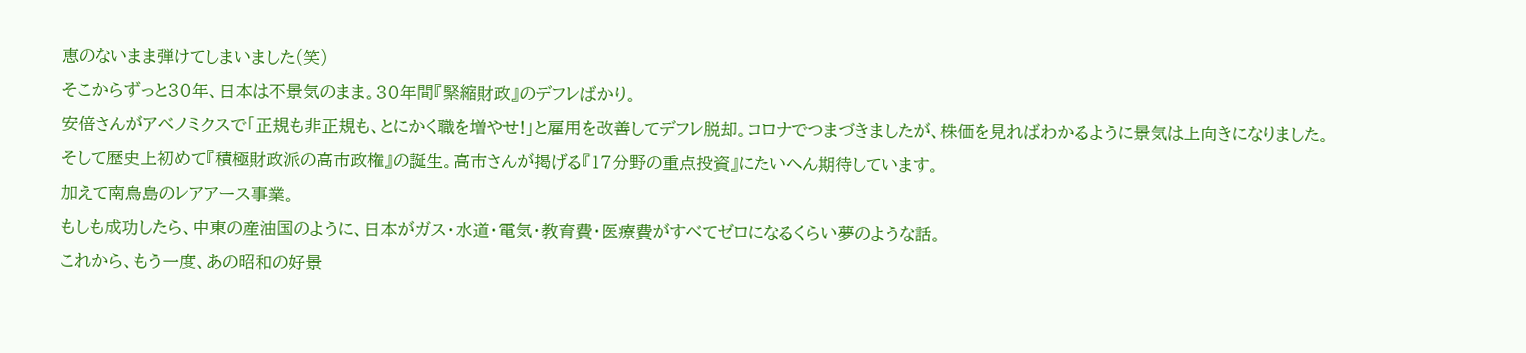恵のないまま弾けてしまいました(笑)
そこからずっと30年、日本は不景気のまま。30年間『緊縮財政』のデフレばかり。
安倍さんがアベノミクスで「正規も非正規も、とにかく職を増やせ!」と雇用を改善してデフレ脱却。コロナでつまづきましたが、株価を見ればわかるように景気は上向きになりました。
そして歴史上初めて『積極財政派の高市政権』の誕生。高市さんが掲げる『17分野の重点投資』にたいへん期待しています。
加えて南鳥島のレアアース事業。
もしも成功したら、中東の産油国のように、日本がガス・水道・電気・教育費・医療費がすべてゼロになるくらい夢のような話。
これから、もう一度、あの昭和の好景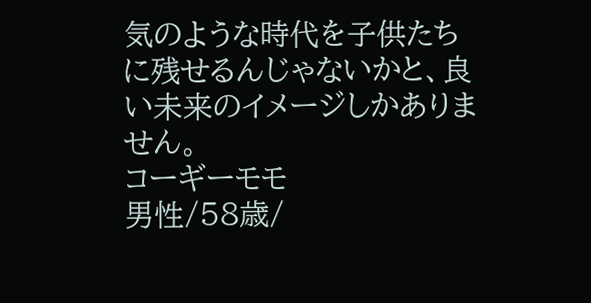気のような時代を子供たちに残せるんじゃないかと、良い未来のイメージしかありません。
コーギーモモ
男性/58歳/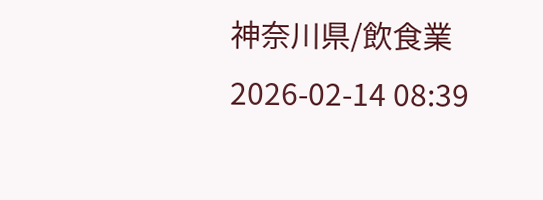神奈川県/飲食業
2026-02-14 08:39